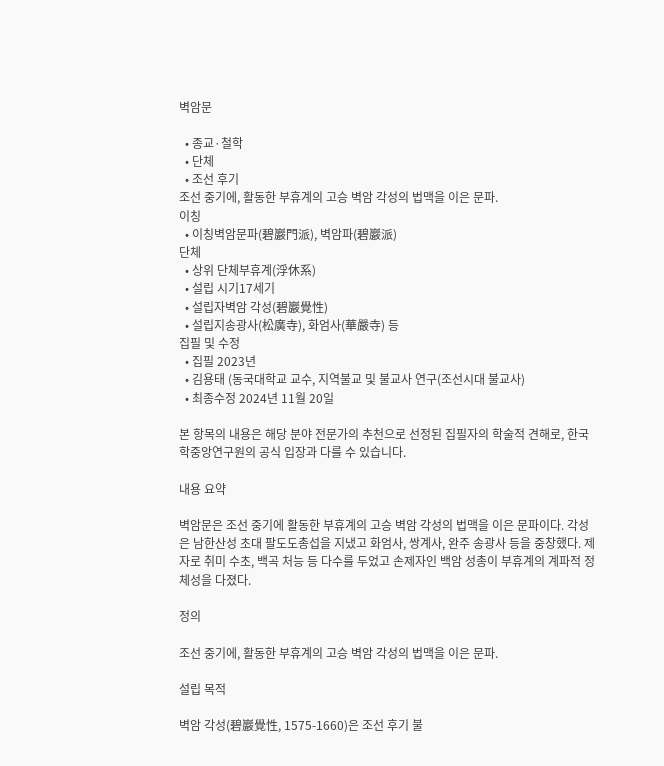벽암문

  • 종교·철학
  • 단체
  • 조선 후기
조선 중기에, 활동한 부휴계의 고승 벽암 각성의 법맥을 이은 문파.
이칭
  • 이칭벽암문파(碧巖門派), 벽암파(碧巖派)
단체
  • 상위 단체부휴계(浮休系)
  • 설립 시기17세기
  • 설립자벽암 각성(碧巖覺性)
  • 설립지송광사(松廣寺), 화엄사(華嚴寺) 등
집필 및 수정
  • 집필 2023년
  • 김용태 (동국대학교 교수, 지역불교 및 불교사 연구(조선시대 불교사)
  • 최종수정 2024년 11월 20일

본 항목의 내용은 해당 분야 전문가의 추천으로 선정된 집필자의 학술적 견해로, 한국학중앙연구원의 공식 입장과 다를 수 있습니다.

내용 요약

벽암문은 조선 중기에 활동한 부휴계의 고승 벽암 각성의 법맥을 이은 문파이다. 각성은 남한산성 초대 팔도도총섭을 지냈고 화엄사, 쌍계사, 완주 송광사 등을 중창했다. 제자로 취미 수초, 백곡 처능 등 다수를 두었고 손제자인 백암 성총이 부휴계의 계파적 정체성을 다졌다.

정의

조선 중기에, 활동한 부휴계의 고승 벽암 각성의 법맥을 이은 문파.

설립 목적

벽암 각성(碧巖覺性, 1575-1660)은 조선 후기 불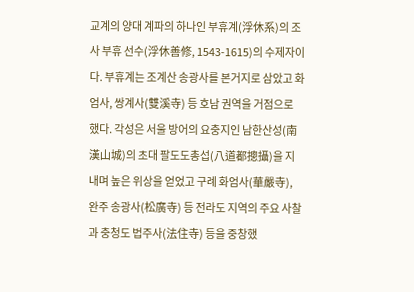교계의 양대 계파의 하나인 부휴계(浮休系)의 조사 부휴 선수(浮休善修, 1543-1615)의 수제자이다. 부휴계는 조계산 송광사를 본거지로 삼았고 화엄사, 쌍계사(雙溪寺) 등 호남 권역을 거점으로 했다. 각성은 서울 방어의 요충지인 남한산성(南漢山城)의 초대 팔도도총섭(八道都摠攝)을 지내며 높은 위상을 얻었고 구례 화엄사(華嚴寺), 완주 송광사(松廣寺) 등 전라도 지역의 주요 사찰과 충청도 법주사(法住寺) 등을 중창했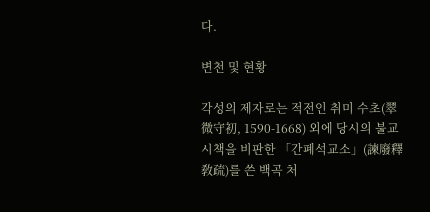다.

변천 및 현황

각성의 제자로는 적전인 취미 수초(翠微守初, 1590-1668) 외에 당시의 불교 시책을 비판한 「간폐석교소」(諫廢釋敎疏)를 쓴 백곡 처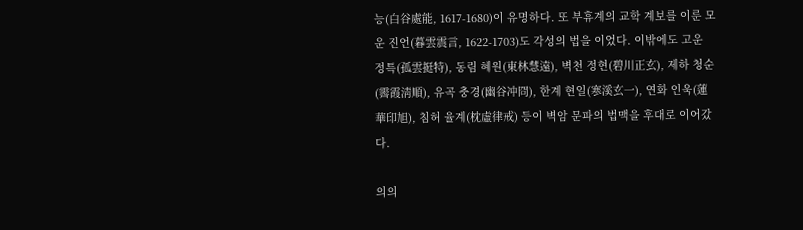능(白谷處能, 1617-1680)이 유명하다. 또 부휴계의 교학 계보를 이룬 모운 진언(暮雲震言, 1622-1703)도 각성의 법을 이었다. 이밖에도 고운 정특(孤雲挺特), 동림 혜원(東林慧遠), 벽천 정현(碧川正玄), 제하 청순(霽霞淸順), 유곡 충경(幽谷冲冏), 한계 현일(寒溪玄一), 연화 인욱(蓮華印旭), 침허 율계(枕虛律戒) 등이 벽암 문파의 법맥을 후대로 이어갔다.

의의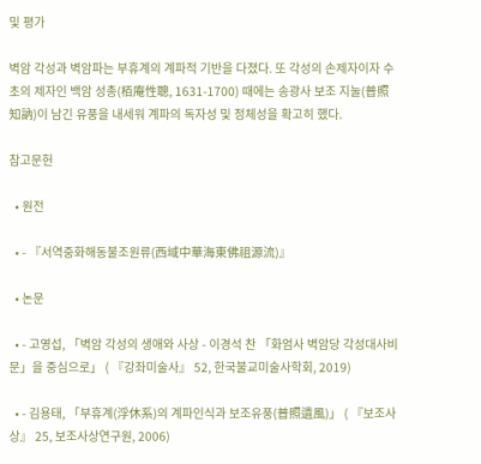및 평가

벽암 각성과 벽암파는 부휴계의 계파적 기반을 다졌다. 또 각성의 손제자이자 수초의 제자인 백암 성총(栢庵性聰, 1631-1700) 때에는 송광사 보조 지눌(普照知訥)이 남긴 유풍을 내세워 계파의 독자성 및 정체성을 확고히 했다.

참고문헌

  • 원전

  • - 『서역중화해동불조원류(西域中華海東佛祖源流)』

  • 논문

  • - 고영섭, 「벽암 각성의 생애와 사상 - 이경석 찬 「화엄사 벽암당 각성대사비문」을 중심으로」 ( 『강좌미술사』 52, 한국불교미술사학회, 2019)

  • - 김용태, 「부휴계(浮休系)의 계파인식과 보조유풍(普照遺風)」 ( 『보조사상』 25, 보조사상연구원, 2006)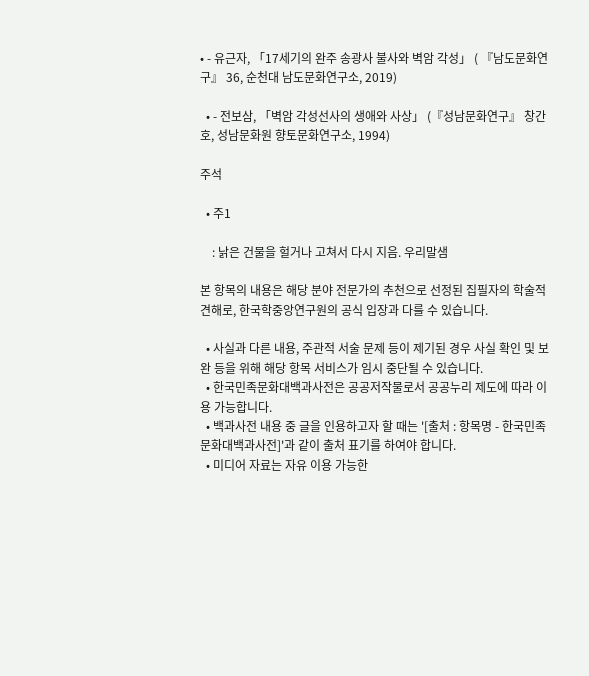• - 유근자, 「17세기의 완주 송광사 불사와 벽암 각성」 ( 『남도문화연구』 36, 순천대 남도문화연구소, 2019)

  • - 전보삼, 「벽암 각성선사의 생애와 사상」 (『성남문화연구』 창간호, 성남문화원 향토문화연구소, 1994)

주석

  • 주1

    : 낡은 건물을 헐거나 고쳐서 다시 지음. 우리말샘

본 항목의 내용은 해당 분야 전문가의 추천으로 선정된 집필자의 학술적 견해로, 한국학중앙연구원의 공식 입장과 다를 수 있습니다.

  • 사실과 다른 내용, 주관적 서술 문제 등이 제기된 경우 사실 확인 및 보완 등을 위해 해당 항목 서비스가 임시 중단될 수 있습니다.
  • 한국민족문화대백과사전은 공공저작물로서 공공누리 제도에 따라 이용 가능합니다.
  • 백과사전 내용 중 글을 인용하고자 할 때는 '[출처 : 항목명 - 한국민족문화대백과사전]'과 같이 출처 표기를 하여야 합니다.
  • 미디어 자료는 자유 이용 가능한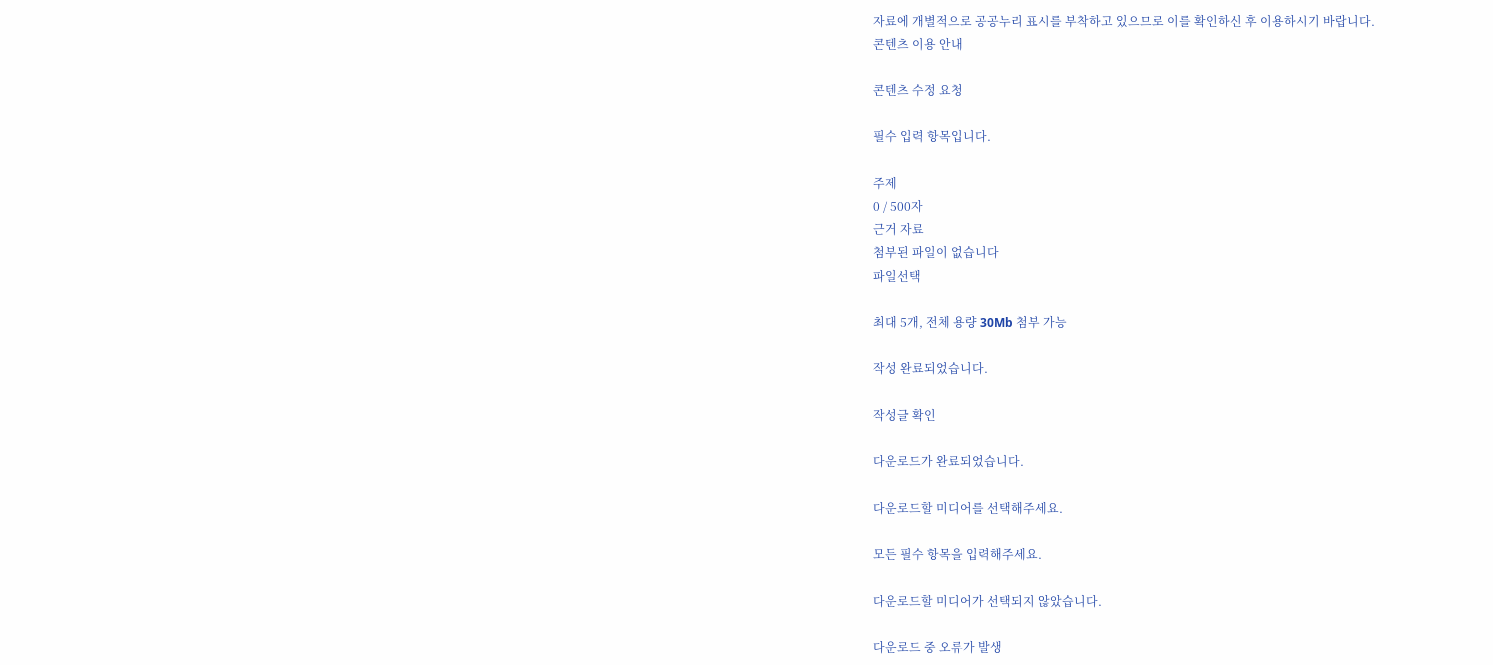자료에 개별적으로 공공누리 표시를 부착하고 있으므로 이를 확인하신 후 이용하시기 바랍니다.
콘텐츠 이용 안내

콘텐츠 수정 요청

필수 입력 항목입니다.

주제
0 / 500자
근거 자료
첨부된 파일이 없습니다
파일선택

최대 5개, 전체 용량 30Mb 첨부 가능

작성 완료되었습니다.

작성글 확인

다운로드가 완료되었습니다.

다운로드할 미디어를 선택해주세요.

모든 필수 항목을 입력해주세요.

다운로드할 미디어가 선택되지 않았습니다.

다운로드 중 오류가 발생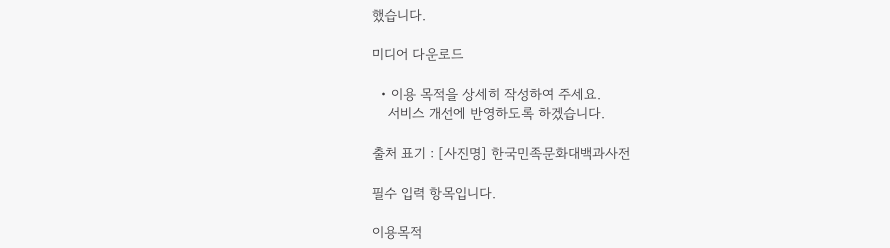했습니다.

미디어 다운로드

  • 이용 목적을 상세히 작성하여 주세요.
    서비스 개선에 반영하도록 하겠습니다.

출처 표기 : [사진명] 한국민족문화대백과사전

필수 입력 항목입니다.

이용목적